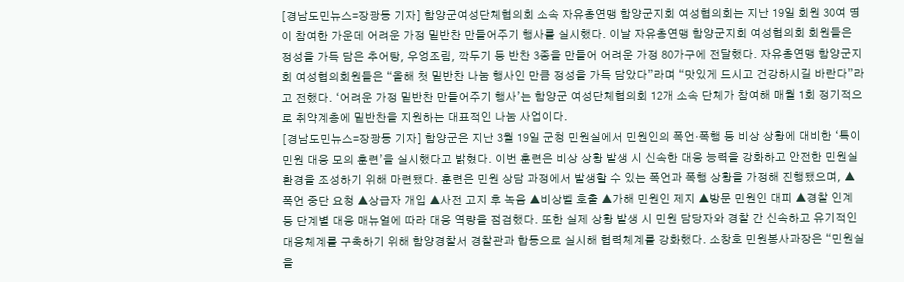[경남도민뉴스=장광동 기자] 함양군여성단체협의회 소속 자유총연맹 함양군지회 여성협의회는 지난 19일 회원 30여 명이 참여한 가운데 어려운 가정 밑반찬 만들어주기 행사를 실시했다. 이날 자유총연맹 함양군지회 여성협의회 회원들은 정성을 가득 담은 추어탕, 우엉조림, 깍두기 등 반찬 3종을 만들어 어려운 가정 80가구에 전달했다. 자유총연맹 함양군지회 여성협의회원들은 “올해 첫 밑반찬 나눔 행사인 만큼 정성을 가득 담았다”라며 “맛있게 드시고 건강하시길 바란다”라고 전했다. ‘어려운 가정 밑반찬 만들어주기 행사’는 함양군 여성단체협의회 12개 소속 단체가 참여해 매월 1회 정기적으로 취약계층에 밑반찬을 지원하는 대표적인 나눔 사업이다.
[경남도민뉴스=장광동 기자] 함양군은 지난 3월 19일 군청 민원실에서 민원인의 폭언·폭행 등 비상 상황에 대비한 ‘특이민원 대응 모의 훈련’을 실시했다고 밝혔다. 이번 훈련은 비상 상황 발생 시 신속한 대응 능력을 강화하고 안전한 민원실 환경을 조성하기 위해 마련됐다. 훈련은 민원 상담 과정에서 발생할 수 있는 폭언과 폭행 상황을 가정해 진행됐으며, ▲폭언 중단 요청 ▲상급자 개입 ▲사전 고지 후 녹음 ▲비상벨 호출 ▲가해 민원인 제지 ▲방문 민원인 대피 ▲경찰 인계 등 단계별 대응 매뉴얼에 따라 대응 역량을 점검했다. 또한 실제 상황 발생 시 민원 담당자와 경찰 간 신속하고 유기적인 대응체계를 구축하기 위해 함양경찰서 경찰관과 합동으로 실시해 협력체계를 강화했다. 소창호 민원봉사과장은 “민원실을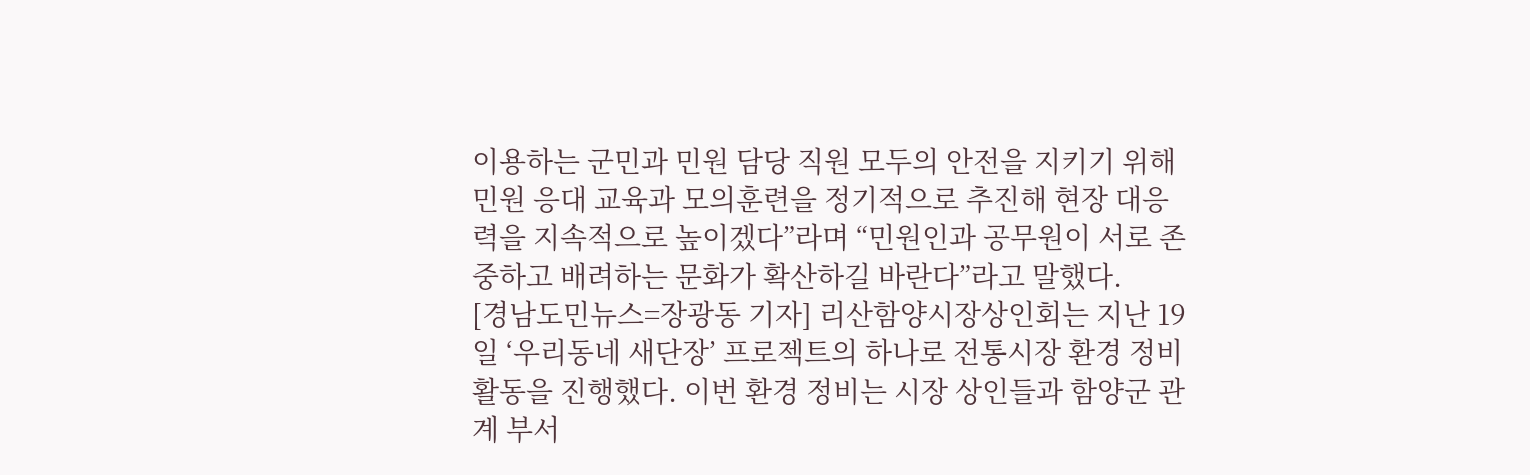이용하는 군민과 민원 담당 직원 모두의 안전을 지키기 위해 민원 응대 교육과 모의훈련을 정기적으로 추진해 현장 대응력을 지속적으로 높이겠다”라며 “민원인과 공무원이 서로 존중하고 배려하는 문화가 확산하길 바란다”라고 말했다.
[경남도민뉴스=장광동 기자] 리산함양시장상인회는 지난 19일 ‘우리동네 새단장’ 프로젝트의 하나로 전통시장 환경 정비 활동을 진행했다. 이번 환경 정비는 시장 상인들과 함양군 관계 부서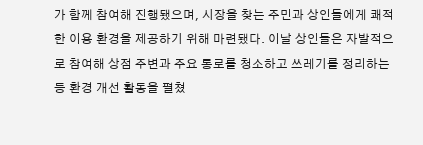가 함께 참여해 진행됐으며, 시장을 찾는 주민과 상인들에게 쾌적한 이용 환경을 제공하기 위해 마련됐다. 이날 상인들은 자발적으로 참여해 상점 주변과 주요 통로를 청소하고 쓰레기를 정리하는 등 환경 개선 활동을 펼쳤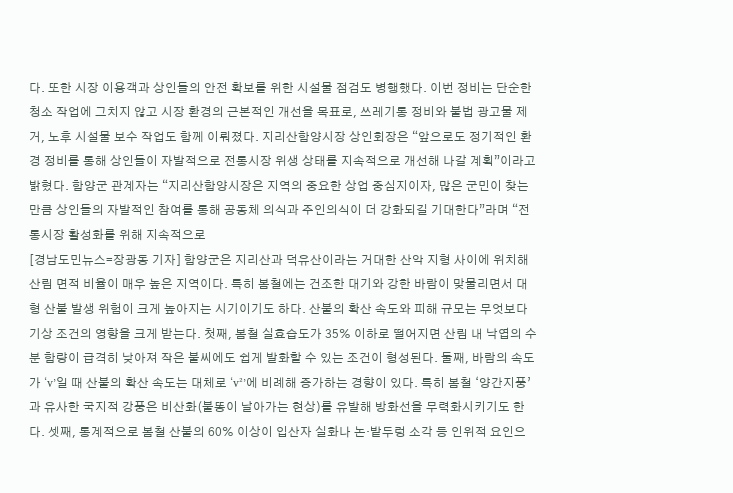다. 또한 시장 이용객과 상인들의 안전 확보를 위한 시설물 점검도 병행했다. 이번 정비는 단순한 청소 작업에 그치지 않고 시장 환경의 근본적인 개선을 목표로, 쓰레기통 정비와 불법 광고물 제거, 노후 시설물 보수 작업도 함께 이뤄졌다. 지리산함양시장 상인회장은 “앞으로도 정기적인 환경 정비를 통해 상인들이 자발적으로 전통시장 위생 상태를 지속적으로 개선해 나갈 계획”이라고 밝혔다. 함양군 관계자는 “지리산함양시장은 지역의 중요한 상업 중심지이자, 많은 군민이 찾는 만큼 상인들의 자발적인 참여를 통해 공동체 의식과 주인의식이 더 강화되길 기대한다”라며 “전통시장 활성화를 위해 지속적으로
[경남도민뉴스=장광동 기자] 함양군은 지리산과 덕유산이라는 거대한 산악 지형 사이에 위치해 산림 면적 비율이 매우 높은 지역이다. 특히 봄철에는 건조한 대기와 강한 바람이 맞물리면서 대형 산불 발생 위험이 크게 높아지는 시기이기도 하다. 산불의 확산 속도와 피해 규모는 무엇보다 기상 조건의 영향을 크게 받는다. 첫째, 봄철 실효습도가 35% 이하로 떨어지면 산림 내 낙엽의 수분 함량이 급격히 낮아져 작은 불씨에도 쉽게 발화할 수 있는 조건이 형성된다. 둘째, 바람의 속도가 ‘v’일 때 산불의 확산 속도는 대체로 ‘v²’에 비례해 증가하는 경향이 있다. 특히 봄철 ‘양간지풍’과 유사한 국지적 강풍은 비산화(불똥이 날아가는 현상)를 유발해 방화선을 무력화시키기도 한다. 셋째, 통계적으로 봄철 산불의 60% 이상이 입산자 실화나 논·밭두렁 소각 등 인위적 요인으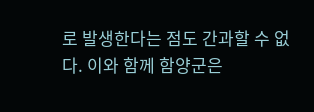로 발생한다는 점도 간과할 수 없다. 이와 함께 함양군은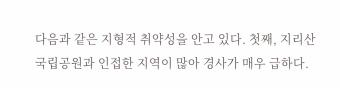다음과 같은 지형적 취약성을 안고 있다. 첫째, 지리산 국립공원과 인접한 지역이 많아 경사가 매우 급하다.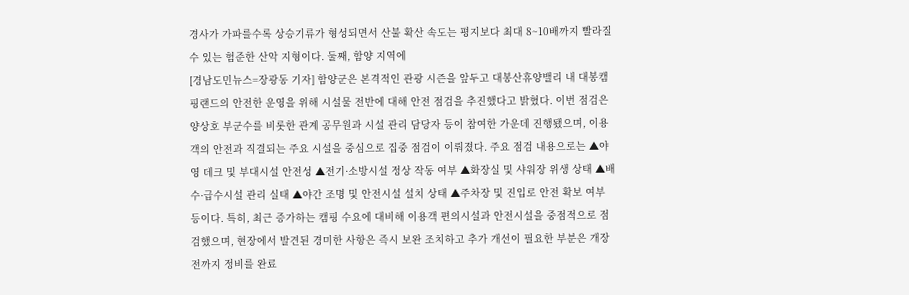경사가 가파를수록 상승기류가 형성되면서 산불 확산 속도는 평지보다 최대 8~10배까지 빨라질 수 있는 험준한 산악 지형이다. 둘째, 함양 지역에
[경남도민뉴스=장광동 기자] 함양군은 본격적인 관광 시즌을 앞두고 대봉산휴양밸리 내 대봉캠핑랜드의 안전한 운영을 위해 시설물 전반에 대해 안전 점검을 추진했다고 밝혔다. 이번 점검은 양상호 부군수를 비롯한 관계 공무원과 시설 관리 담당자 등이 참여한 가운데 진행됐으며, 이용객의 안전과 직결되는 주요 시설을 중심으로 집중 점검이 이뤄졌다. 주요 점검 내용으로는 ▲야영 데크 및 부대시설 안전성 ▲전기·소방시설 정상 작동 여부 ▲화장실 및 샤워장 위생 상태 ▲배수·급수시설 관리 실태 ▲야간 조명 및 안전시설 설치 상태 ▲주차장 및 진입로 안전 확보 여부 등이다. 특히, 최근 증가하는 캠핑 수요에 대비해 이용객 편의시설과 안전시설을 중점적으로 점검했으며, 현장에서 발견된 경미한 사항은 즉시 보완 조치하고 추가 개선이 필요한 부분은 개장 전까지 정비를 완료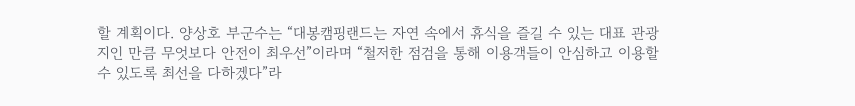할 계획이다. 양상호 부군수는 “대봉캠핑랜드는 자연 속에서 휴식을 즐길 수 있는 대표 관광지인 만큼 무엇보다 안전이 최우선”이라며 “철저한 점검을 통해 이용객들이 안심하고 이용할 수 있도록 최선을 다하겠다”라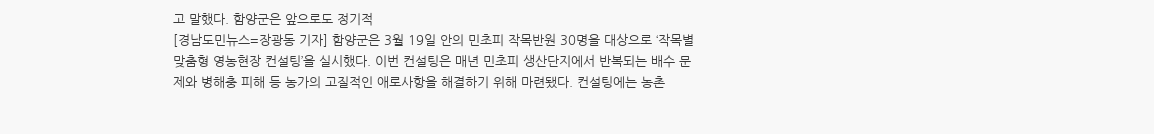고 말했다. 함양군은 앞으로도 정기적
[경남도민뉴스=장광동 기자] 함양군은 3월 19일 안의 민초피 작목반원 30명을 대상으로 ‘작목별 맞춤형 영농현장 컨설팅’을 실시했다. 이번 컨설팅은 매년 민초피 생산단지에서 반복되는 배수 문제와 병해충 피해 등 농가의 고질적인 애로사항을 해결하기 위해 마련됐다. 컨설팅에는 농촌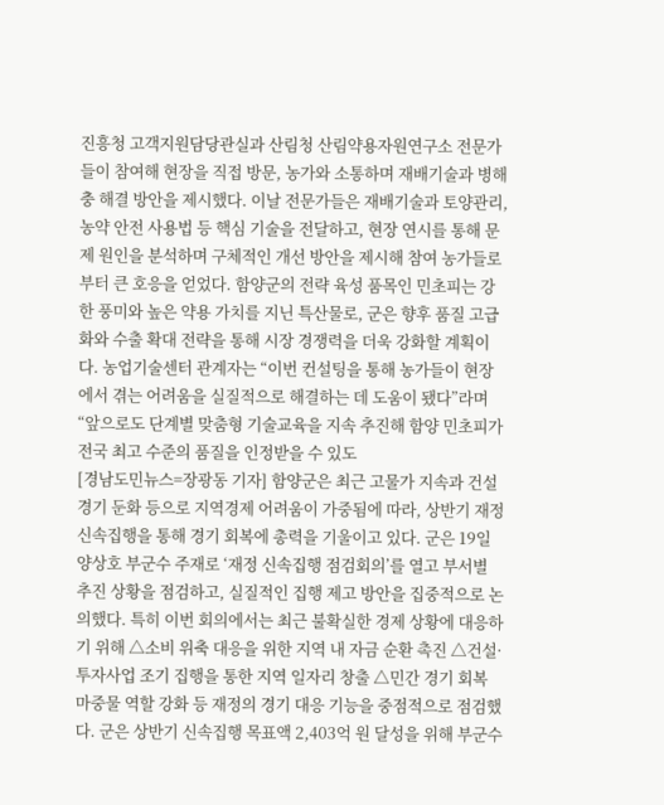진흥청 고객지원담당관실과 산림청 산림약용자원연구소 전문가들이 참여해 현장을 직접 방문, 농가와 소통하며 재배기술과 병해충 해결 방안을 제시했다. 이날 전문가들은 재배기술과 토양관리, 농약 안전 사용법 등 핵심 기술을 전달하고, 현장 연시를 통해 문제 원인을 분석하며 구체적인 개선 방안을 제시해 참여 농가들로부터 큰 호응을 얻었다. 함양군의 전략 육성 품목인 민초피는 강한 풍미와 높은 약용 가치를 지닌 특산물로, 군은 향후 품질 고급화와 수출 확대 전략을 통해 시장 경쟁력을 더욱 강화할 계획이다. 농업기술센터 관계자는 “이번 컨설팅을 통해 농가들이 현장에서 겪는 어려움을 실질적으로 해결하는 데 도움이 됐다”라며 “앞으로도 단계별 맞춤형 기술교육을 지속 추진해 함양 민초피가 전국 최고 수준의 품질을 인정받을 수 있도
[경남도민뉴스=장광동 기자] 함양군은 최근 고물가 지속과 건설경기 둔화 등으로 지역경제 어려움이 가중됨에 따라, 상반기 재정 신속집행을 통해 경기 회복에 총력을 기울이고 있다. 군은 19일 양상호 부군수 주재로 ‘재정 신속집행 점검회의’를 열고 부서별 추진 상황을 점검하고, 실질적인 집행 제고 방안을 집중적으로 논의했다. 특히 이번 회의에서는 최근 불확실한 경제 상황에 대응하기 위해 △소비 위축 대응을 위한 지역 내 자금 순환 촉진 △건설·투자사업 조기 집행을 통한 지역 일자리 창출 △민간 경기 회복 마중물 역할 강화 등 재정의 경기 대응 기능을 중점적으로 점검했다. 군은 상반기 신속집행 목표액 2,403억 원 달성을 위해 부군수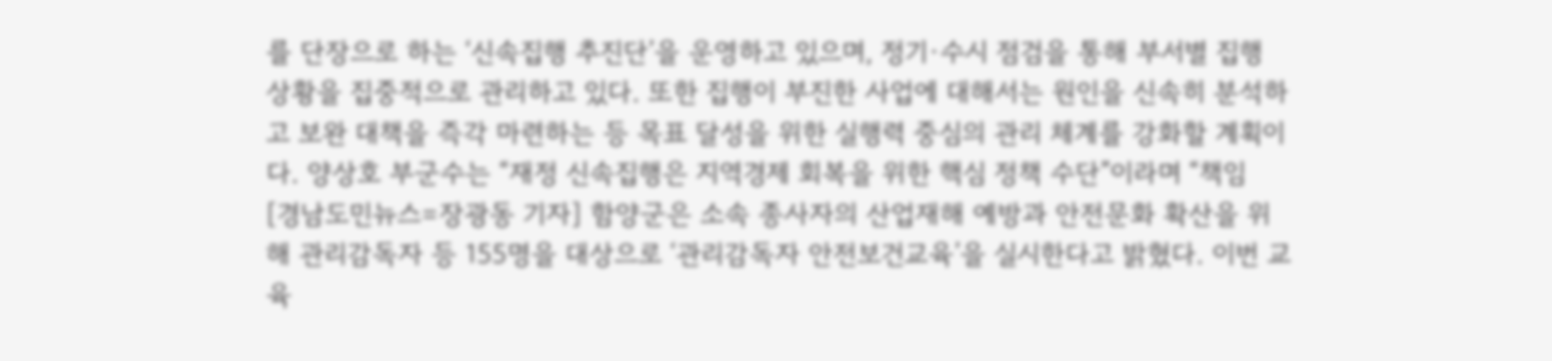를 단장으로 하는 ‘신속집행 추진단’을 운영하고 있으며, 정기·수시 점검을 통해 부서별 집행 상황을 집중적으로 관리하고 있다. 또한 집행이 부진한 사업에 대해서는 원인을 신속히 분석하고 보완 대책을 즉각 마련하는 등 목표 달성을 위한 실행력 중심의 관리 체계를 강화할 계획이다. 양상호 부군수는 “재정 신속집행은 지역경제 회복을 위한 핵심 정책 수단”이라며 “책임
[경남도민뉴스=장광동 기자] 함양군은 소속 종사자의 산업재해 예방과 안전문화 확산을 위해 관리감독자 등 155명을 대상으로 ‘관리감독자 안전보건교육’을 실시한다고 밝혔다. 이번 교육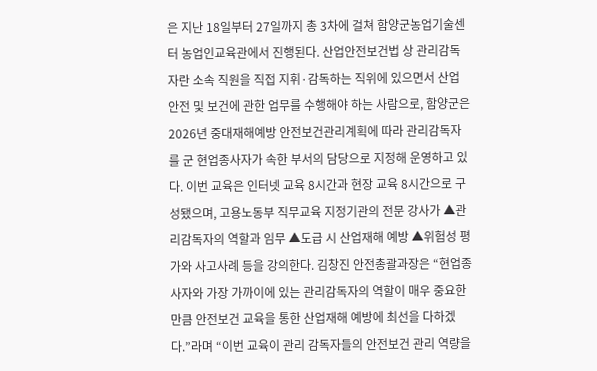은 지난 18일부터 27일까지 총 3차에 걸쳐 함양군농업기술센터 농업인교육관에서 진행된다. 산업안전보건법 상 관리감독자란 소속 직원을 직접 지휘·감독하는 직위에 있으면서 산업안전 및 보건에 관한 업무를 수행해야 하는 사람으로, 함양군은 2026년 중대재해예방 안전보건관리계획에 따라 관리감독자를 군 현업종사자가 속한 부서의 담당으로 지정해 운영하고 있다. 이번 교육은 인터넷 교육 8시간과 현장 교육 8시간으로 구성됐으며, 고용노동부 직무교육 지정기관의 전문 강사가 ▲관리감독자의 역할과 임무 ▲도급 시 산업재해 예방 ▲위험성 평가와 사고사례 등을 강의한다. 김창진 안전총괄과장은 “현업종사자와 가장 가까이에 있는 관리감독자의 역할이 매우 중요한 만큼 안전보건 교육을 통한 산업재해 예방에 최선을 다하겠다.”라며 “이번 교육이 관리 감독자들의 안전보건 관리 역량을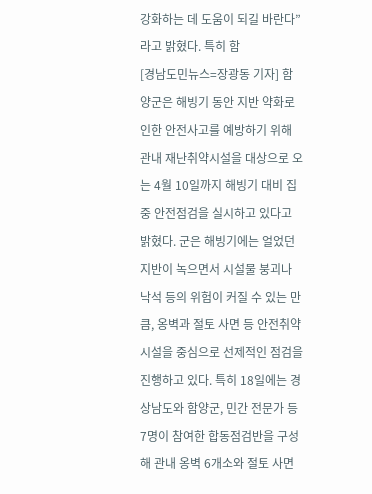강화하는 데 도움이 되길 바란다”라고 밝혔다. 특히 함
[경남도민뉴스=장광동 기자] 함양군은 해빙기 동안 지반 약화로 인한 안전사고를 예방하기 위해 관내 재난취약시설을 대상으로 오는 4월 10일까지 해빙기 대비 집중 안전점검을 실시하고 있다고 밝혔다. 군은 해빙기에는 얼었던 지반이 녹으면서 시설물 붕괴나 낙석 등의 위험이 커질 수 있는 만큼, 옹벽과 절토 사면 등 안전취약시설을 중심으로 선제적인 점검을 진행하고 있다. 특히 18일에는 경상남도와 함양군, 민간 전문가 등 7명이 참여한 합동점검반을 구성해 관내 옹벽 6개소와 절토 사면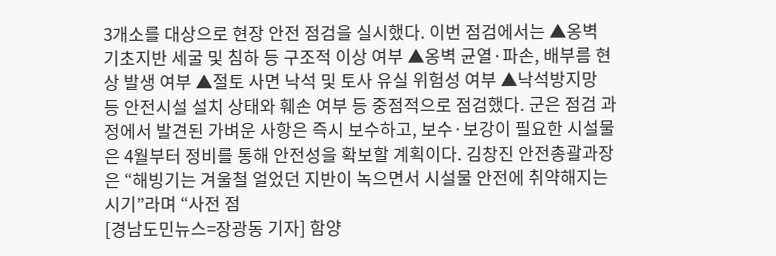3개소를 대상으로 현장 안전 점검을 실시했다. 이번 점검에서는 ▲옹벽 기초지반 세굴 및 침하 등 구조적 이상 여부 ▲옹벽 균열·파손, 배부름 현상 발생 여부 ▲절토 사면 낙석 및 토사 유실 위험성 여부 ▲낙석방지망 등 안전시설 설치 상태와 훼손 여부 등 중점적으로 점검했다. 군은 점검 과정에서 발견된 가벼운 사항은 즉시 보수하고, 보수·보강이 필요한 시설물은 4월부터 정비를 통해 안전성을 확보할 계획이다. 김창진 안전총괄과장은 “해빙기는 겨울철 얼었던 지반이 녹으면서 시설물 안전에 취약해지는 시기”라며 “사전 점
[경남도민뉴스=장광동 기자] 함양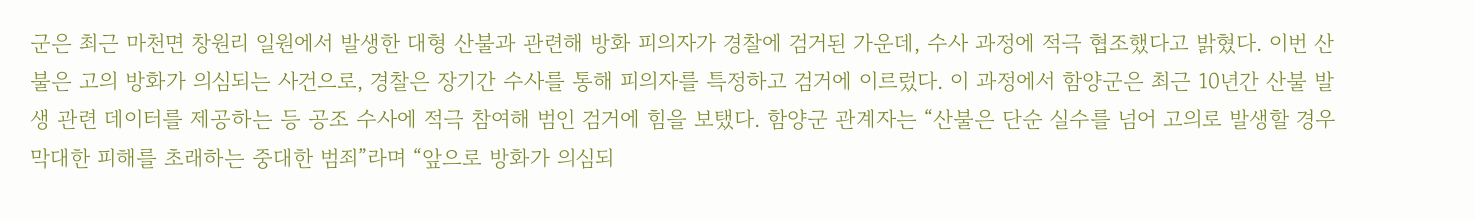군은 최근 마천면 창원리 일원에서 발생한 대형 산불과 관련해 방화 피의자가 경찰에 검거된 가운데, 수사 과정에 적극 협조했다고 밝혔다. 이번 산불은 고의 방화가 의심되는 사건으로, 경찰은 장기간 수사를 통해 피의자를 특정하고 검거에 이르렀다. 이 과정에서 함양군은 최근 10년간 산불 발생 관련 데이터를 제공하는 등 공조 수사에 적극 참여해 범인 검거에 힘을 보탰다. 함양군 관계자는 “산불은 단순 실수를 넘어 고의로 발생할 경우 막대한 피해를 초래하는 중대한 범죄”라며 “앞으로 방화가 의심되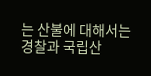는 산불에 대해서는 경찰과 국립산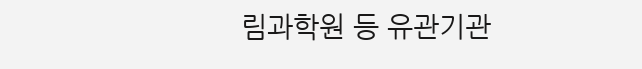림과학원 등 유관기관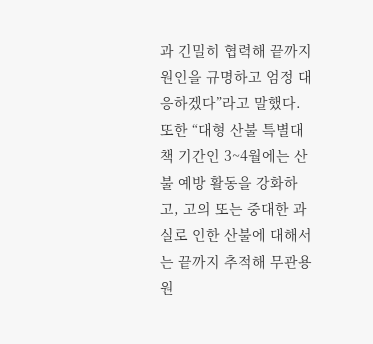과 긴밀히 협력해 끝까지 원인을 규명하고 엄정 대응하겠다”라고 말했다. 또한 “대형 산불 특별대책 기간인 3~4월에는 산불 예방 활동을 강화하고, 고의 또는 중대한 과실로 인한 산불에 대해서는 끝까지 추적해 무관용 원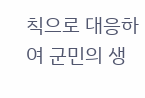칙으로 대응하여 군민의 생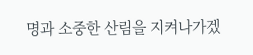명과 소중한 산림을 지켜나가겠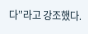다”라고 강조했다.